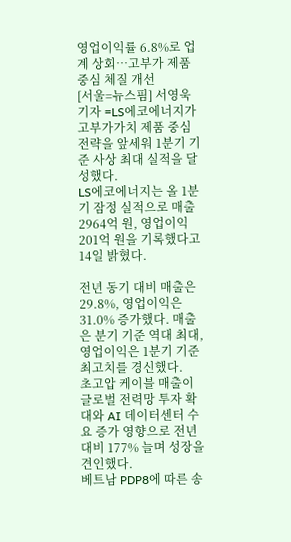영업이익률 6.8%로 업계 상회…고부가 제품 중심 체질 개선
[서울=뉴스핌] 서영욱 기자 =LS에코에너지가 고부가가치 제품 중심 전략을 앞세워 1분기 기준 사상 최대 실적을 달성했다.
LS에코에너지는 올 1분기 잠정 실적으로 매출 2964억 원, 영업이익 201억 원을 기록했다고 14일 밝혔다.

전년 동기 대비 매출은 29.8%, 영업이익은 31.0% 증가했다. 매출은 분기 기준 역대 최대, 영업이익은 1분기 기준 최고치를 경신했다.
초고압 케이블 매출이 글로벌 전력망 투자 확대와 AI 데이터센터 수요 증가 영향으로 전년 대비 177% 늘며 성장을 견인했다.
베트남 PDP8에 따른 송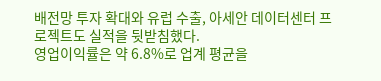배전망 투자 확대와 유럽 수출, 아세안 데이터센터 프로젝트도 실적을 뒷받침했다.
영업이익률은 약 6.8%로 업계 평균을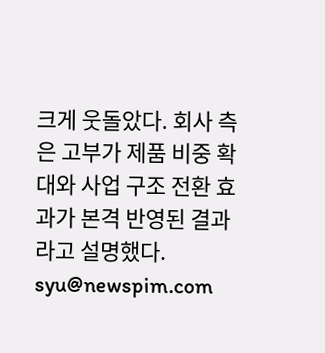크게 웃돌았다. 회사 측은 고부가 제품 비중 확대와 사업 구조 전환 효과가 본격 반영된 결과라고 설명했다.
syu@newspim.com